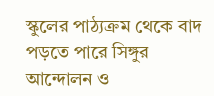স্কুলের পাঠ্যক্রম থেকে বাদ পড়তে পারে সিঙ্গুর আন্দোলন ও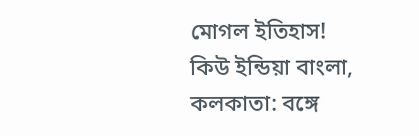মোগল ইতিহাস!
কিউ ইন্ডিয়া বাংলা, কলকাতা: বঙ্গে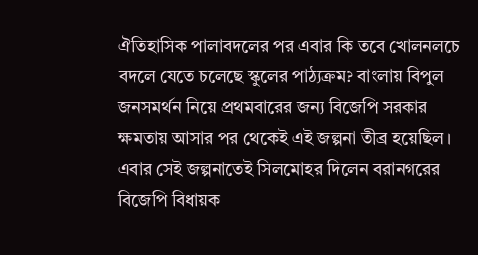ঐতিহাসিক পালাবদলের পর এবার কি তবে খোলনলচে বদলে যেতে চলেছে স্কুলের পাঠ্যক্রম? বাংলায় বিপুল জনসমর্থন নিয়ে প্রথমবারের জন্য বিজেপি সরকার ক্ষমতায় আসার পর থেকেই এই জল্পনা তীব্র হয়েছিল। এবার সেই জল্পনাতেই সিলমোহর দিলেন বরানগরের বিজেপি বিধায়ক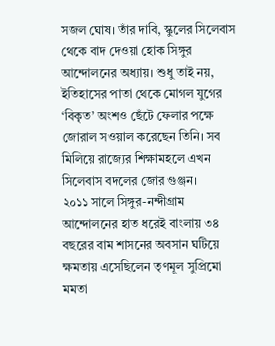সজল ঘোষ। তাঁর দাবি, স্কুলের সিলেবাস থেকে বাদ দেওয়া হোক সিঙ্গুর আন্দোলনের অধ্যায়। শুধু তাই নয়, ইতিহাসের পাতা থেকে মোগল যুগের ‘বিকৃত’ অংশও ছেঁটে ফেলার পক্ষে জোরাল সওয়াল করেছেন তিনি। সব মিলিয়ে রাজ্যের শিক্ষামহলে এখন সিলেবাস বদলের জোর গুঞ্জন।
২০১১ সালে সিঙ্গুর-নন্দীগ্রাম আন্দোলনের হাত ধরেই বাংলায় ৩৪ বছরের বাম শাসনের অবসান ঘটিয়ে ক্ষমতায় এসেছিলেন তৃণমূল সুপ্রিমো মমতা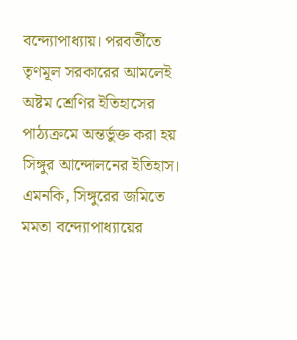বন্দ্যোপাধ্যায়। পরবর্তীতে তৃণমূল সরকারের আমলেই অষ্টম শ্রেণির ইতিহাসের পাঠ্যক্রমে অন্তর্ভুক্ত করা হয় সিঙ্গুর আন্দোলনের ইতিহাস। এমনকি, সিঙ্গুরের জমিতে মমতা বন্দ্যোপাধ্যায়ের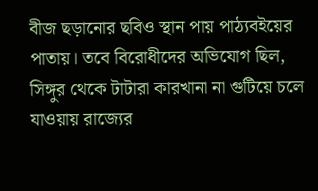বীজ ছড়ানোর ছবিও স্থান পায় পাঠ্যবইয়ের পাতায়। তবে বিরোধীদের অভিযোগ ছিল, সিঙ্গুর থেকে টাটারা কারখানা না গুটিয়ে চলে যাওয়ায় রাজ্যের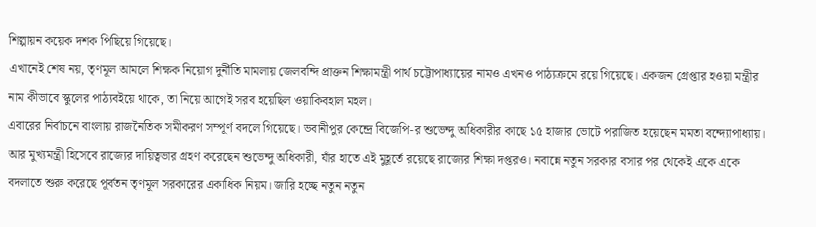শিল্পায়ন কয়েক দশক পিছিয়ে গিয়েছে।
এখানেই শেষ নয়, তৃণমূল আমলে শিক্ষক নিয়োগ দুর্নীতি মামলায় জেলবন্দি প্রাক্তন শিক্ষামন্ত্রী পার্থ চট্টোপাধ্যায়ের নামও এখনও পাঠ্যক্রমে রয়ে গিয়েছে। একজন গ্রেপ্তার হওয়া মন্ত্রীর নাম কীভাবে স্কুলের পাঠ্যবইয়ে থাকে, তা নিয়ে আগেই সরব হয়েছিল ওয়াকিবহাল মহল।
এবারের নির্বাচনে বাংলায় রাজনৈতিক সমীকরণ সম্পূর্ণ বদলে গিয়েছে। ভবানীপুর কেন্দ্রে বিজেপি-র শুভেন্দু অধিকারীর কাছে ১৫ হাজার ভোটে পরাজিত হয়েছেন মমতা বন্দ্যোপাধ্যায়। আর মুখ্যমন্ত্রী হিসেবে রাজ্যের দায়িত্বভার গ্রহণ করেছেন শুভেন্দু অধিকারী, যাঁর হাতে এই মুহূর্তে রয়েছে রাজ্যের শিক্ষা দপ্তরও। নবান্নে নতুন সরকার বসার পর থেকেই একে একে বদলাতে শুরু করেছে পূর্বতন তৃণমূল সরকারের একাধিক নিয়ম। জারি হচ্ছে নতুন নতুন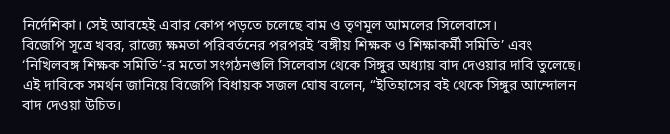নির্দেশিকা। সেই আবহেই এবার কোপ পড়তে চলেছে বাম ও তৃণমূল আমলের সিলেবাসে।
বিজেপি সূত্রে খবর, রাজ্যে ক্ষমতা পরিবর্তনের পরপরই ‘বঙ্গীয় শিক্ষক ও শিক্ষাকর্মী সমিতি’ এবং ‘নিখিলবঙ্গ শিক্ষক সমিতি’-র মতো সংগঠনগুলি সিলেবাস থেকে সিঙ্গুর অধ্যায় বাদ দেওয়ার দাবি তুলেছে। এই দাবিকে সমর্থন জানিয়ে বিজেপি বিধায়ক সজল ঘোষ বলেন, “ইতিহাসের বই থেকে সিঙ্গুর আন্দোলন বাদ দেওয়া উচিত।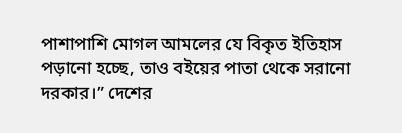পাশাপাশি মোগল আমলের যে বিকৃত ইতিহাস পড়ানো হচ্ছে, তাও বইয়ের পাতা থেকে সরানো দরকার।” দেশের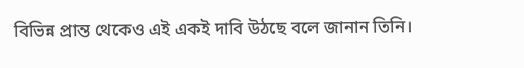বিভিন্ন প্রান্ত থেকেও এই একই দাবি উঠছে বলে জানান তিনি।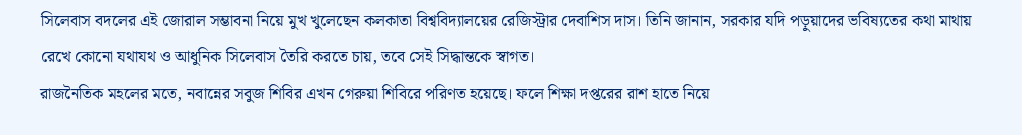সিলেবাস বদলের এই জোরাল সম্ভাবনা নিয়ে মুখ খুলেছেন কলকাতা বিশ্ববিদ্যালয়ের রেজিস্ট্রার দেবাশিস দাস। তিনি জানান, সরকার যদি পড়ুয়াদের ভবিষ্যতের কথা মাথায় রেখে কোনো যথাযথ ও আধুনিক সিলেবাস তৈরি করতে চায়, তবে সেই সিদ্ধান্তকে স্বাগত।
রাজনৈতিক মহলের মতে, নবান্নের সবুজ শিবির এখন গেরুয়া শিবিরে পরিণত হয়েছে। ফলে শিক্ষা দপ্তরের রাশ হাতে নিয়ে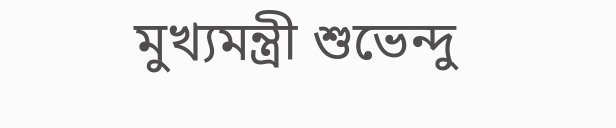মুখ্যমন্ত্রী শুভেন্দু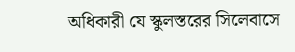অধিকারী যে স্কুলস্তরের সিলেবাসে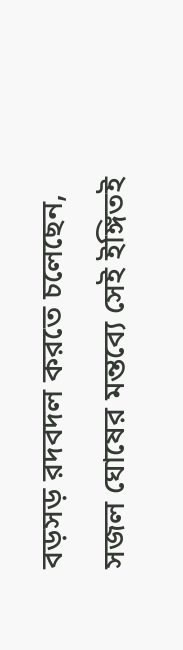বড়সড় রদবদল করতে চলেছেন, সজল ঘোষের মন্তব্যে সেই ইঙ্গিতই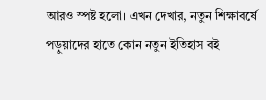আরও স্পষ্ট হলো। এখন দেখার, নতুন শিক্ষাবর্ষে পড়ুয়াদের হাতে কোন নতুন ইতিহাস বই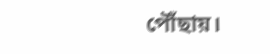পৌঁছায়।